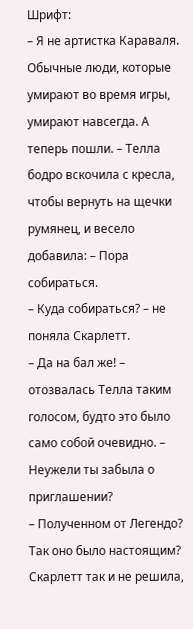Шрифт:
– Я не артистка Караваля. Обычные люди, которые умирают во время игры, умирают навсегда. А теперь пошли. – Телла бодро вскочила с кресла, чтобы вернуть на щечки румянец, и весело добавила: – Пора собираться.
– Куда собираться? – не поняла Скарлетт.
– Да на бал же! – отозвалась Телла таким голосом, будто это было само собой очевидно. – Неужели ты забыла о приглашении?
– Полученном от Легендо? Так оно было настоящим?
Скарлетт так и не решила,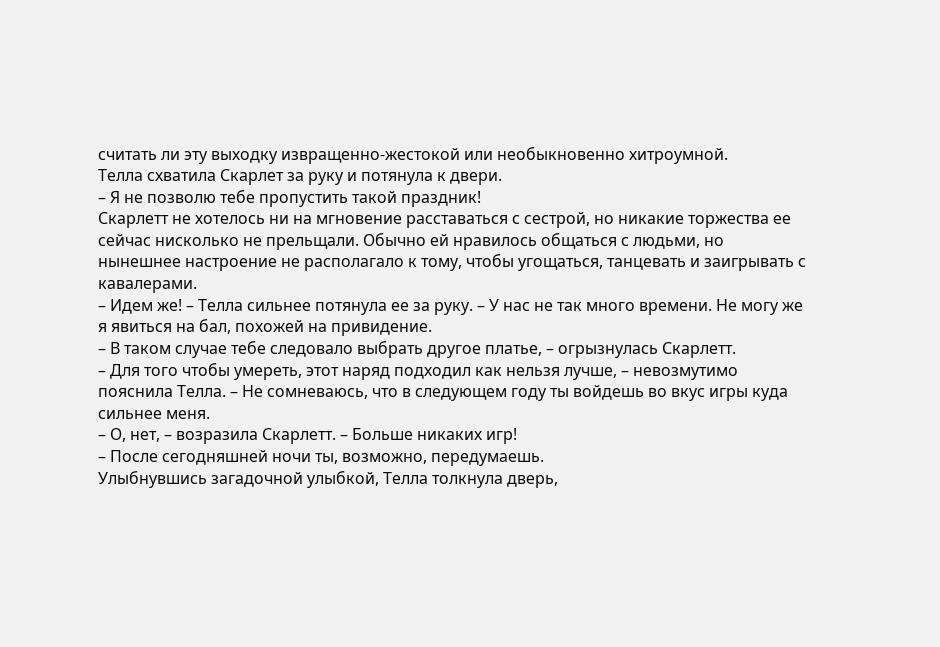считать ли эту выходку извращенно-жестокой или необыкновенно хитроумной.
Телла схватила Скарлет за руку и потянула к двери.
– Я не позволю тебе пропустить такой праздник!
Скарлетт не хотелось ни на мгновение расставаться с сестрой, но никакие торжества ее сейчас нисколько не прельщали. Обычно ей нравилось общаться с людьми, но нынешнее настроение не располагало к тому, чтобы угощаться, танцевать и заигрывать с кавалерами.
– Идем же! – Телла сильнее потянула ее за руку. – У нас не так много времени. Не могу же я явиться на бал, похожей на привидение.
– В таком случае тебе следовало выбрать другое платье, – огрызнулась Скарлетт.
– Для того чтобы умереть, этот наряд подходил как нельзя лучше, – невозмутимо пояснила Телла. – Не сомневаюсь, что в следующем году ты войдешь во вкус игры куда сильнее меня.
– О, нет, – возразила Скарлетт. – Больше никаких игр!
– После сегодняшней ночи ты, возможно, передумаешь.
Улыбнувшись загадочной улыбкой, Телла толкнула дверь,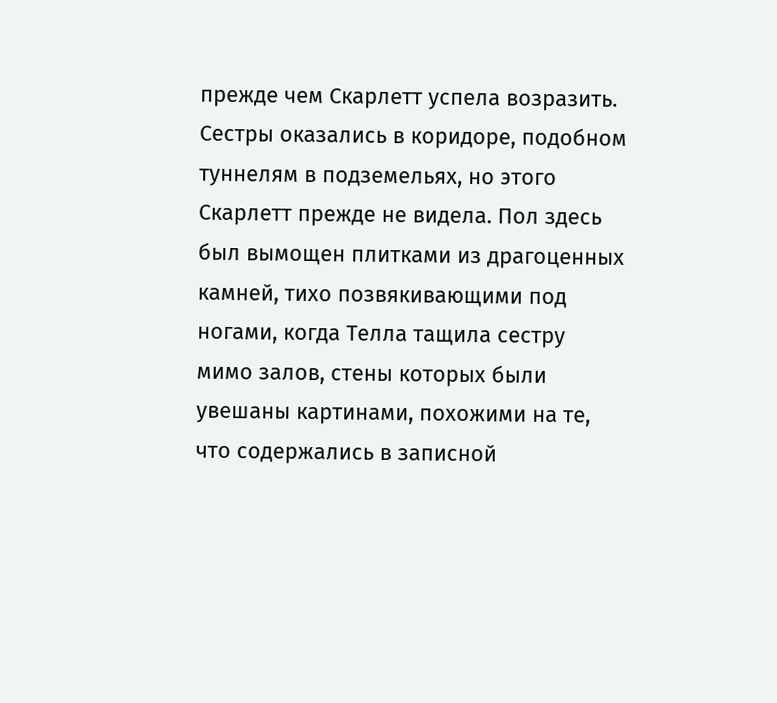прежде чем Скарлетт успела возразить.
Сестры оказались в коридоре, подобном туннелям в подземельях, но этого Скарлетт прежде не видела. Пол здесь был вымощен плитками из драгоценных камней, тихо позвякивающими под ногами, когда Телла тащила сестру мимо залов, стены которых были увешаны картинами, похожими на те, что содержались в записной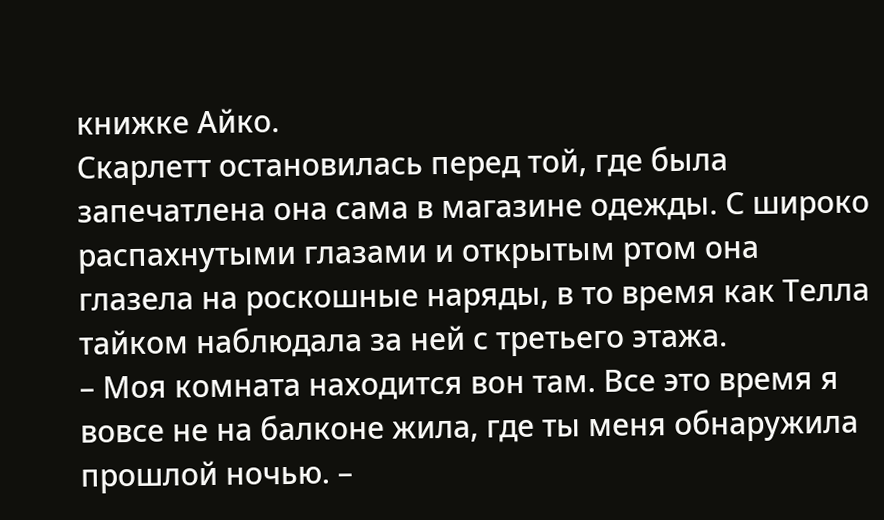книжке Айко.
Скарлетт остановилась перед той, где была запечатлена она сама в магазине одежды. С широко распахнутыми глазами и открытым ртом она глазела на роскошные наряды, в то время как Телла тайком наблюдала за ней с третьего этажа.
– Моя комната находится вон там. Все это время я вовсе не на балконе жила, где ты меня обнаружила прошлой ночью. –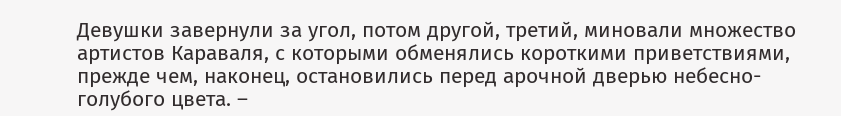Девушки завернули за угол, потом другой, третий, миновали множество артистов Караваля, с которыми обменялись короткими приветствиями, прежде чем, наконец, остановились перед арочной дверью небесно-голубого цвета. –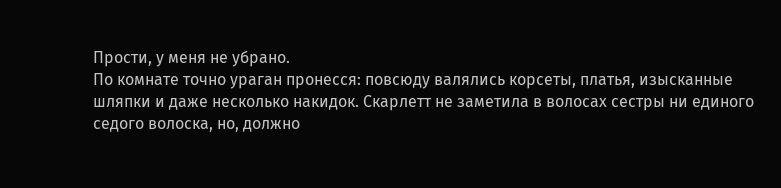Прости, у меня не убрано.
По комнате точно ураган пронесся: повсюду валялись корсеты, платья, изысканные шляпки и даже несколько накидок. Скарлетт не заметила в волосах сестры ни единого седого волоска, но, должно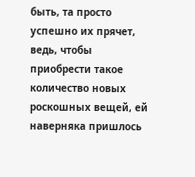быть, та просто успешно их прячет, ведь, чтобы приобрести такое количество новых роскошных вещей, ей наверняка пришлось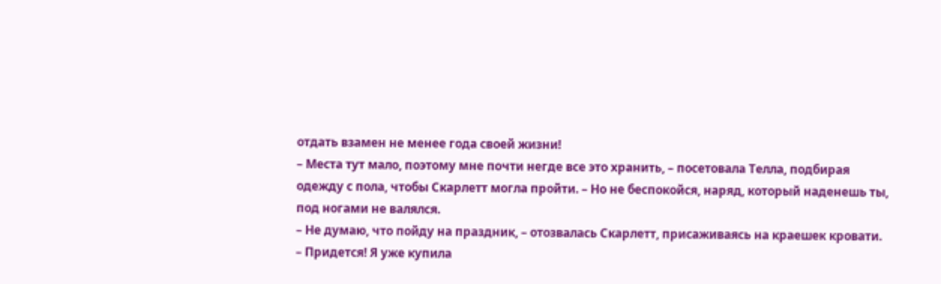отдать взамен не менее года своей жизни!
– Места тут мало, поэтому мне почти негде все это хранить, – посетовала Телла, подбирая одежду с пола, чтобы Скарлетт могла пройти. – Но не беспокойся, наряд, который наденешь ты, под ногами не валялся.
– Не думаю, что пойду на праздник, – отозвалась Скарлетт, присаживаясь на краешек кровати.
– Придется! Я уже купила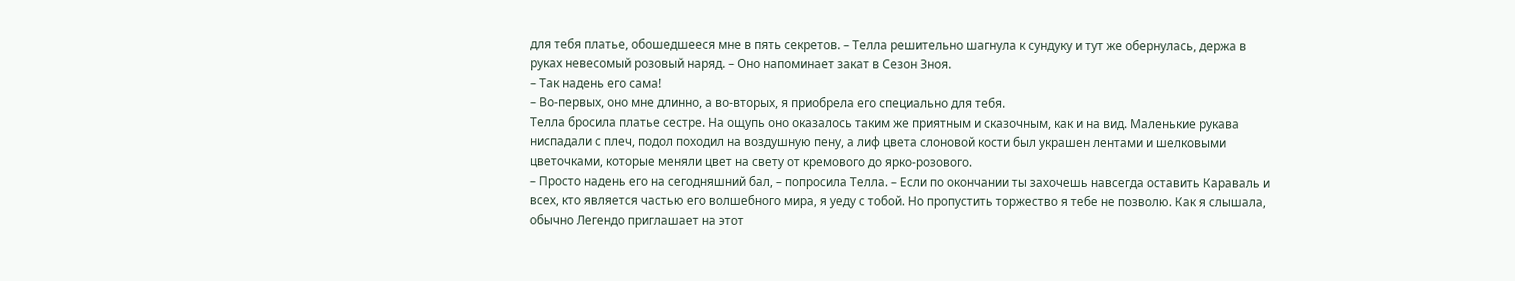для тебя платье, обошедшееся мне в пять секретов. – Телла решительно шагнула к сундуку и тут же обернулась, держа в руках невесомый розовый наряд. – Оно напоминает закат в Сезон Зноя.
– Так надень его сама!
– Во-первых, оно мне длинно, а во-вторых, я приобрела его специально для тебя.
Телла бросила платье сестре. На ощупь оно оказалось таким же приятным и сказочным, как и на вид. Маленькие рукава ниспадали с плеч, подол походил на воздушную пену, а лиф цвета слоновой кости был украшен лентами и шелковыми цветочками, которые меняли цвет на свету от кремового до ярко-розового.
– Просто надень его на сегодняшний бал, – попросила Телла. – Если по окончании ты захочешь навсегда оставить Караваль и всех, кто является частью его волшебного мира, я уеду с тобой. Но пропустить торжество я тебе не позволю. Как я слышала, обычно Легендо приглашает на этот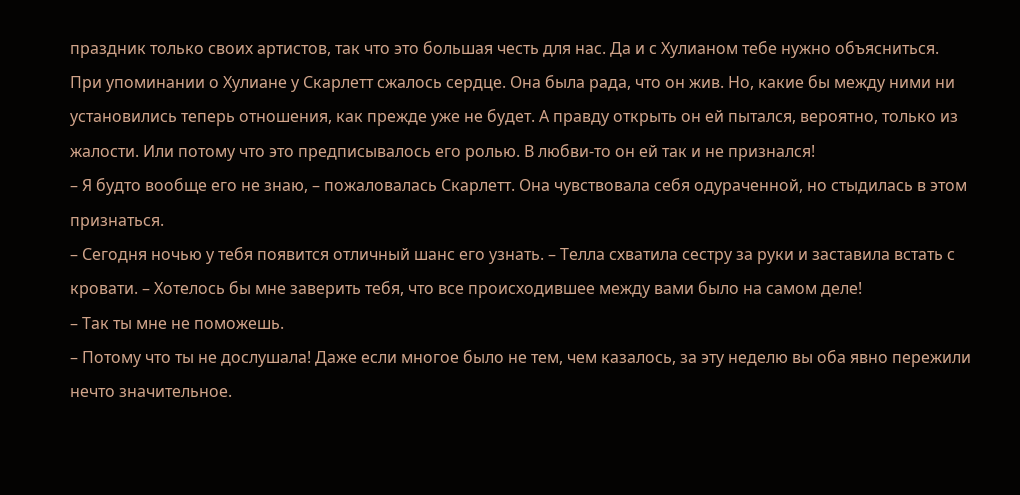праздник только своих артистов, так что это большая честь для нас. Да и с Хулианом тебе нужно объясниться.
При упоминании о Хулиане у Скарлетт сжалось сердце. Она была рада, что он жив. Но, какие бы между ними ни установились теперь отношения, как прежде уже не будет. А правду открыть он ей пытался, вероятно, только из жалости. Или потому что это предписывалось его ролью. В любви-то он ей так и не признался!
– Я будто вообще его не знаю, – пожаловалась Скарлетт. Она чувствовала себя одураченной, но стыдилась в этом признаться.
– Сегодня ночью у тебя появится отличный шанс его узнать. – Телла схватила сестру за руки и заставила встать с кровати. – Хотелось бы мне заверить тебя, что все происходившее между вами было на самом деле!
– Так ты мне не поможешь.
– Потому что ты не дослушала! Даже если многое было не тем, чем казалось, за эту неделю вы оба явно пережили нечто значительное.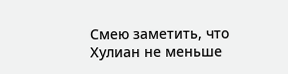Смею заметить, что Хулиан не меньше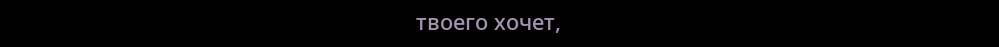твоего хочет,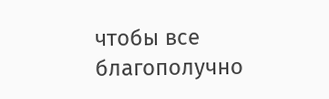чтобы все благополучно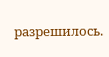разрешилось.